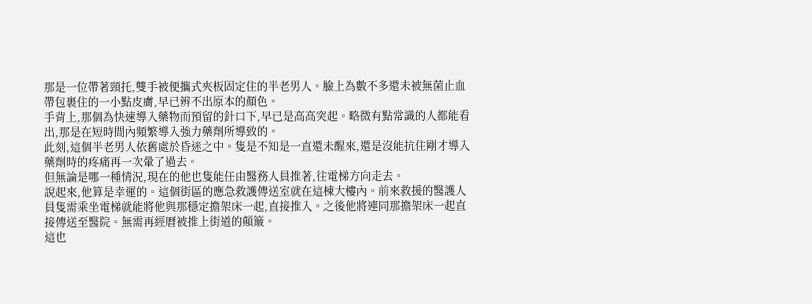那是一位帶著頸托,雙手被便攜式夾板固定住的半老男人。臉上為數不多還未被無菌止血帶包裹住的一小點皮膚,早已辨不出原本的顏色。
手背上,那個為快速導入藥物而預留的針口下,早已是高高突起。略微有點常識的人都能看出,那是在短時間內頻繁導入強力藥劑所導致的。
此刻,這個半老男人依舊處於昏迷之中。隻是不知是一直還未醒來,還是沒能抗住剛才導入藥劑時的疼痛再一次暈了過去。
但無論是哪一種情況,現在的他也隻能任由醫務人員推著,往電梯方向走去。
說起來,他算是幸運的。這個街區的應急救護傳送室就在這棟大樓內。前來救援的醫護人員隻需乘坐電梯就能將他與那穩定擔架床一起,直接推入。之後他將連同那擔架床一起直接傳送至醫院。無需再經曆被推上街道的顛簸。
這也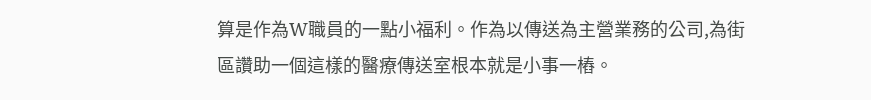算是作為W職員的一點小福利。作為以傳送為主營業務的公司,為街區讚助一個這樣的醫療傳送室根本就是小事一樁。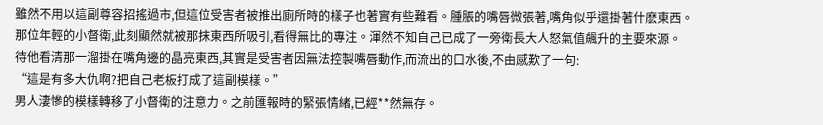雖然不用以這副尊容招搖過市,但這位受害者被推出廁所時的樣子也著實有些難看。腫脹的嘴唇微張著,嘴角似乎還掛著什麽東西。
那位年輕的小督衛,此刻顯然就被那抹東西所吸引,看得無比的專注。渾然不知自己已成了一旁衛長大人怒氣值飆升的主要來源。
待他看清那一溜掛在嘴角邊的晶亮東西,其實是受害者因無法控製嘴唇動作,而流出的口水後,不由感歎了一句:
“這是有多大仇啊?把自己老板打成了這副模樣。”
男人淒慘的模樣轉移了小督衛的注意力。之前匯報時的緊張情緒,已經**然無存。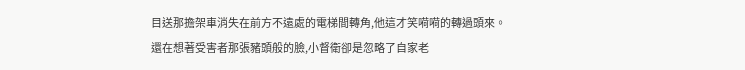目送那擔架車消失在前方不遠處的電梯間轉角,他這才笑嗬嗬的轉過頭來。
還在想著受害者那張豬頭般的臉,小督衛卻是忽略了自家老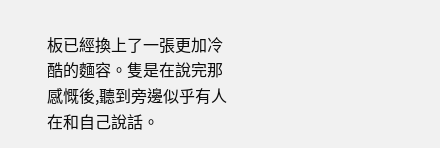板已經換上了一張更加冷酷的麵容。隻是在說完那感慨後,聽到旁邊似乎有人在和自己說話。